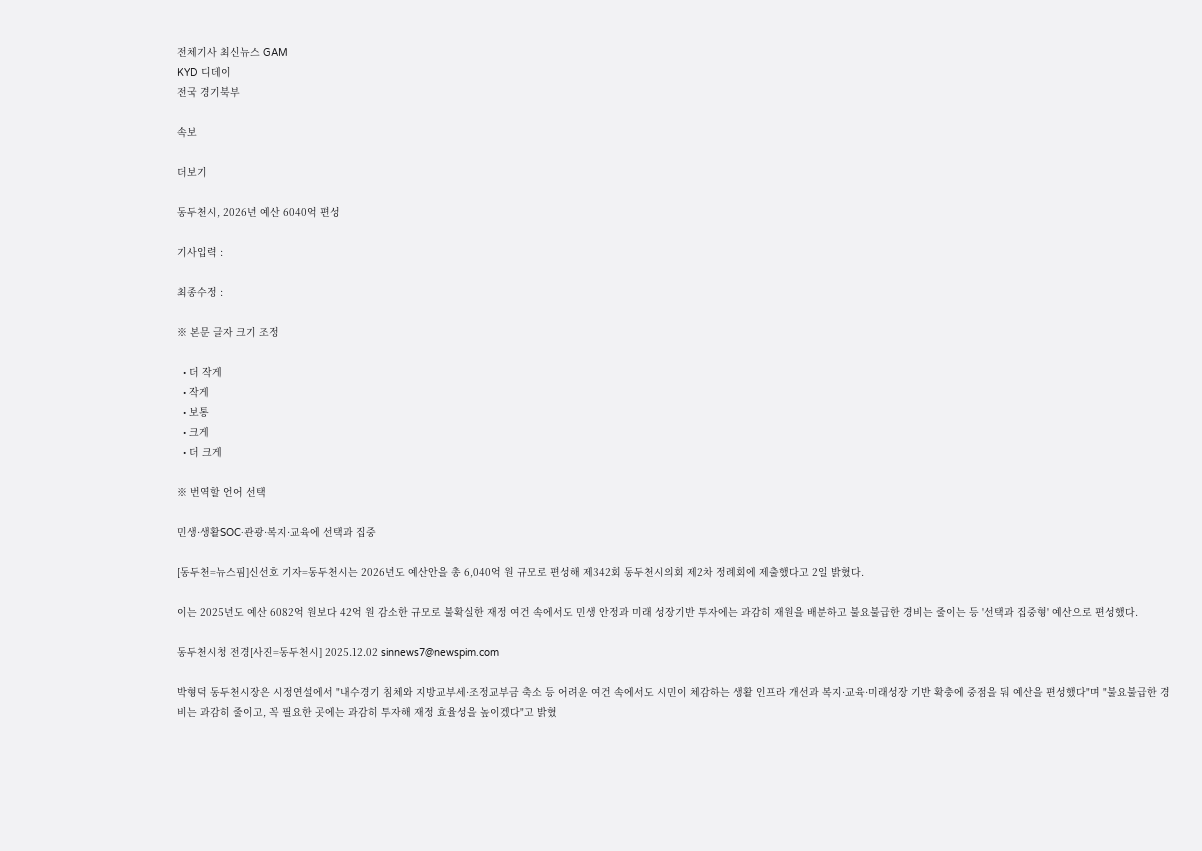전체기사 최신뉴스 GAM
KYD 디데이
전국 경기북부

속보

더보기

동두천시, 2026년 예산 6040억 편성

기사입력 :

최종수정 :

※ 본문 글자 크기 조정

  • 더 작게
  • 작게
  • 보통
  • 크게
  • 더 크게

※ 번역할 언어 선택

민생·생활SOC·관광·복지·교육에 선택과 집중

[동두천=뉴스핌]신선호 기자=동두천시는 2026년도 예산안을 총 6,040억 원 규모로 편성해 제342회 동두천시의회 제2차 정례회에 제출했다고 2일 밝혔다.

이는 2025년도 예산 6082억 원보다 42억 원 감소한 규모로 불확실한 재정 여건 속에서도 민생 안정과 미래 성장기반 투자에는 과감히 재원을 배분하고 불요불급한 경비는 줄이는 등 '선택과 집중형' 예산으로 편성했다.

동두천시청 전경[사진=동두천시] 2025.12.02 sinnews7@newspim.com

박형덕 동두천시장은 시정연설에서 "내수경기 침체와 지방교부세·조정교부금 축소 등 어려운 여건 속에서도 시민이 체감하는 생활 인프라 개선과 복지·교육·미래성장 기반 확충에 중점을 둬 예산을 편성했다"며 "불요불급한 경비는 과감히 줄이고, 꼭 필요한 곳에는 과감히 투자해 재정 효율성을 높이겠다"고 밝혔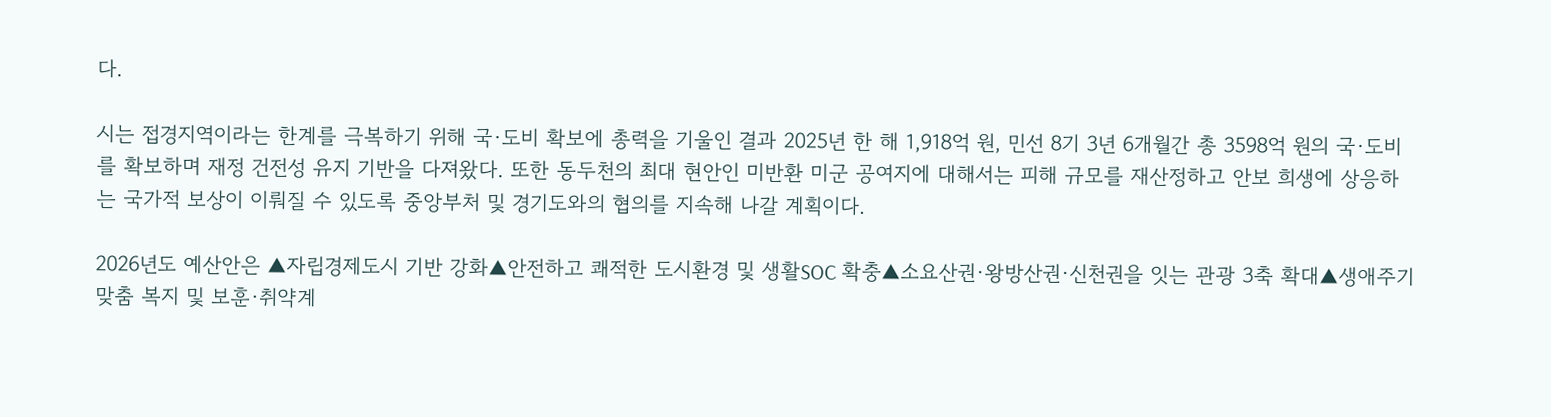다.

시는 접경지역이라는 한계를 극복하기 위해 국·도비 확보에 총력을 기울인 결과 2025년 한 해 1,918억 원, 민선 8기 3년 6개월간 총 3598억 원의 국·도비를 확보하며 재정 건전성 유지 기반을 다져왔다. 또한 동두천의 최대 현안인 미반환 미군 공여지에 대해서는 피해 규모를 재산정하고 안보 희생에 상응하는 국가적 보상이 이뤄질 수 있도록 중앙부처 및 경기도와의 협의를 지속해 나갈 계획이다.

2026년도 예산안은 ▲자립경제도시 기반 강화▲안전하고 쾌적한 도시환경 및 생활SOC 확충▲소요산권·왕방산권·신천권을 잇는 관광 3축 확대▲생애주기 맞춤 복지 및 보훈·취약계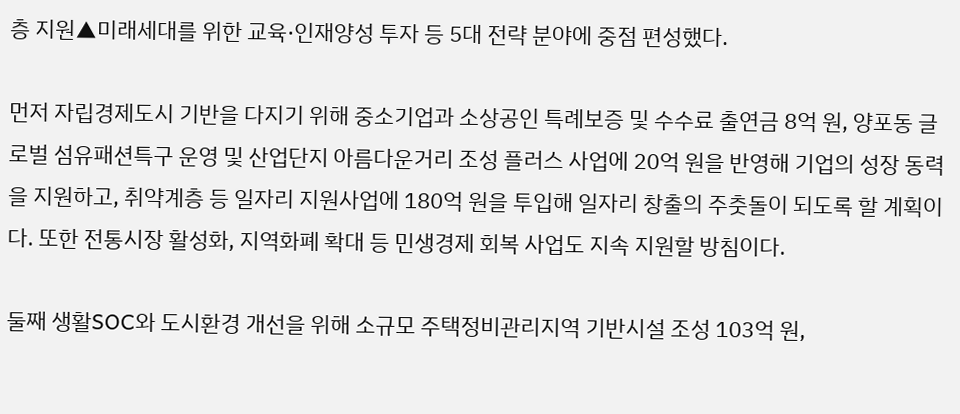층 지원▲미래세대를 위한 교육·인재양성 투자 등 5대 전략 분야에 중점 편성했다.

먼저 자립경제도시 기반을 다지기 위해 중소기업과 소상공인 특례보증 및 수수료 출연금 8억 원, 양포동 글로벌 섬유패션특구 운영 및 산업단지 아름다운거리 조성 플러스 사업에 20억 원을 반영해 기업의 성장 동력을 지원하고, 취약계층 등 일자리 지원사업에 180억 원을 투입해 일자리 창출의 주춧돌이 되도록 할 계획이다. 또한 전통시장 활성화, 지역화폐 확대 등 민생경제 회복 사업도 지속 지원할 방침이다.

둘째 생활SOC와 도시환경 개선을 위해 소규모 주택정비관리지역 기반시설 조성 103억 원,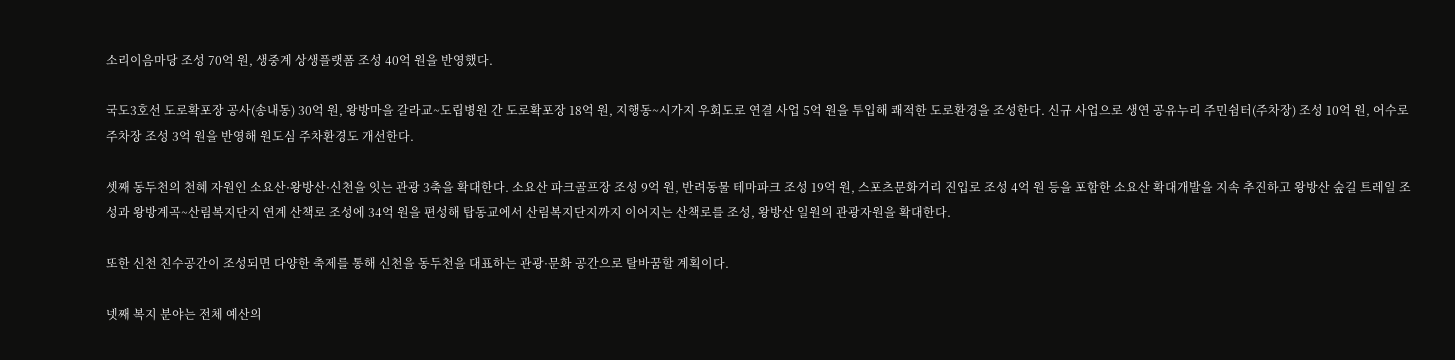소리이음마당 조성 70억 원, 생중계 상생플랫폼 조성 40억 원을 반영했다.

국도3호선 도로확포장 공사(송내동) 30억 원, 왕방마을 갈라교~도립병원 간 도로확포장 18억 원, 지행동~시가지 우회도로 연결 사업 5억 원을 투입해 쾌적한 도로환경을 조성한다. 신규 사업으로 생연 공유누리 주민쉼터(주차장) 조성 10억 원, 어수로 주차장 조성 3억 원을 반영해 원도심 주차환경도 개선한다.

셋째 동두천의 천혜 자원인 소요산·왕방산·신천을 잇는 관광 3축을 확대한다. 소요산 파크골프장 조성 9억 원, 반려동물 테마파크 조성 19억 원, 스포츠문화거리 진입로 조성 4억 원 등을 포함한 소요산 확대개발을 지속 추진하고 왕방산 숲길 트레일 조성과 왕방계곡~산림복지단지 연계 산책로 조성에 34억 원을 편성해 탑동교에서 산림복지단지까지 이어지는 산책로를 조성, 왕방산 일원의 관광자원을 확대한다.

또한 신천 친수공간이 조성되면 다양한 축제를 통해 신천을 동두천을 대표하는 관광·문화 공간으로 탈바꿈할 계획이다.

넷째 복지 분야는 전체 예산의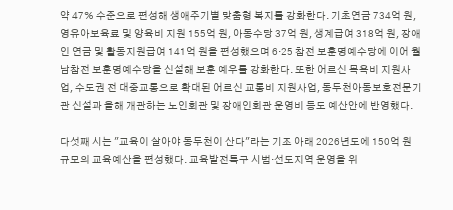약 47% 수준으로 편성해 생애주기별 맞춤형 복지를 강화한다. 기초연금 734억 원, 영유아보육료 및 양육비 지원 155억 원, 아동수당 37억 원, 생계급여 318억 원, 장애인 연금 및 활동지원급여 141억 원을 편성했으며 6·25 참전 보훈명예수당에 이어 월남참전 보훈명예수당을 신설해 보훈 예우를 강화한다. 또한 어르신 목욕비 지원사업, 수도권 전 대중교통으로 확대된 어르신 교통비 지원사업, 동두천아동보호전문기관 신설과 올해 개관하는 노인회관 및 장애인회관 운영비 등도 예산안에 반영했다.

다섯째 시는 "교육이 살아야 동두천이 산다"라는 기조 아래 2026년도에 150억 원 규모의 교육예산을 편성했다. 교육발전특구 시범·선도지역 운영을 위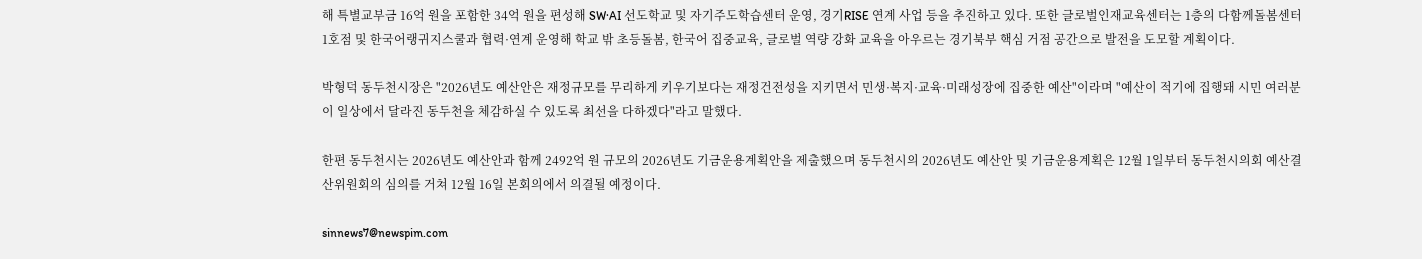해 특별교부금 16억 원을 포함한 34억 원을 편성해 SW·AI 선도학교 및 자기주도학습센터 운영, 경기RISE 연계 사업 등을 추진하고 있다. 또한 글로벌인재교육센터는 1층의 다함께돌봄센터 1호점 및 한국어랭귀지스쿨과 협력·연계 운영해 학교 밖 초등돌봄, 한국어 집중교육, 글로벌 역량 강화 교육을 아우르는 경기북부 핵심 거점 공간으로 발전을 도모할 계획이다.

박형덕 동두천시장은 "2026년도 예산안은 재정규모를 무리하게 키우기보다는 재정건전성을 지키면서 민생·복지·교육·미래성장에 집중한 예산"이라며 "예산이 적기에 집행돼 시민 여러분이 일상에서 달라진 동두천을 체감하실 수 있도록 최선을 다하겠다"라고 말했다.

한편 동두천시는 2026년도 예산안과 함께 2492억 원 규모의 2026년도 기금운용계획안을 제출했으며 동두천시의 2026년도 예산안 및 기금운용계획은 12월 1일부터 동두천시의회 예산결산위원회의 심의를 거쳐 12월 16일 본회의에서 의결될 예정이다.

sinnews7@newspim.com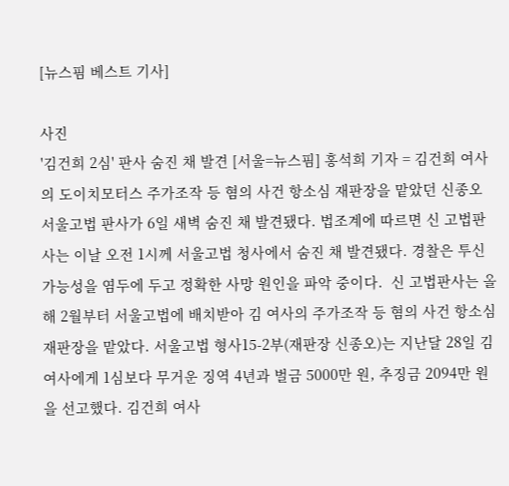[뉴스핌 베스트 기사]

사진
'김건희 2심' 판사 숨진 채 발견 [서울=뉴스핌] 홍석희 기자 = 김건희 여사의 도이치모터스 주가조작 등 혐의 사건 항소심 재판장을 맡았던 신종오 서울고법 판사가 6일 새벽 숨진 채 발견됐다. 법조계에 따르면 신 고법판사는 이날 오전 1시께 서울고법 청사에서 숨진 채 발견됐다. 경찰은 투신 가능성을 염두에 두고 정확한 사망 원인을 파악 중이다.  신 고법판사는 올해 2월부터 서울고법에 배치받아 김 여사의 주가조작 등 혐의 사건 항소심 재판장을 맡았다. 서울고법 형사15-2부(재판장 신종오)는 지난달 28일 김 여사에게 1심보다 무거운 징역 4년과 벌금 5000만 원, 추징금 2094만 원을 선고했다. 김건희 여사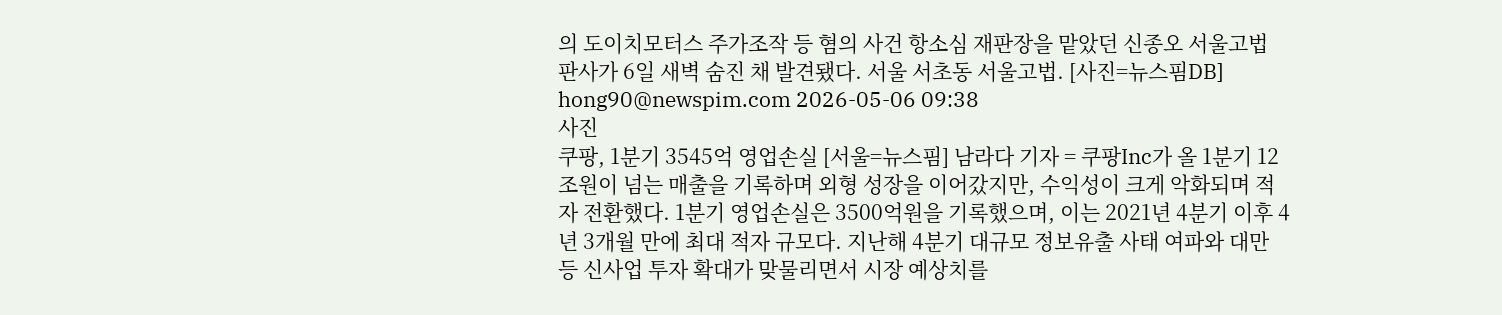의 도이치모터스 주가조작 등 혐의 사건 항소심 재판장을 맡았던 신종오 서울고법 판사가 6일 새벽 숨진 채 발견됐다. 서울 서초동 서울고법. [사진=뉴스핌DB] hong90@newspim.com 2026-05-06 09:38
사진
쿠팡, 1분기 3545억 영업손실 [서울=뉴스핌] 남라다 기자 = 쿠팡Inc가 올 1분기 12조원이 넘는 매출을 기록하며 외형 성장을 이어갔지만, 수익성이 크게 악화되며 적자 전환했다. 1분기 영업손실은 3500억원을 기록했으며, 이는 2021년 4분기 이후 4년 3개월 만에 최대 적자 규모다. 지난해 4분기 대규모 정보유출 사태 여파와 대만 등 신사업 투자 확대가 맞물리면서 시장 예상치를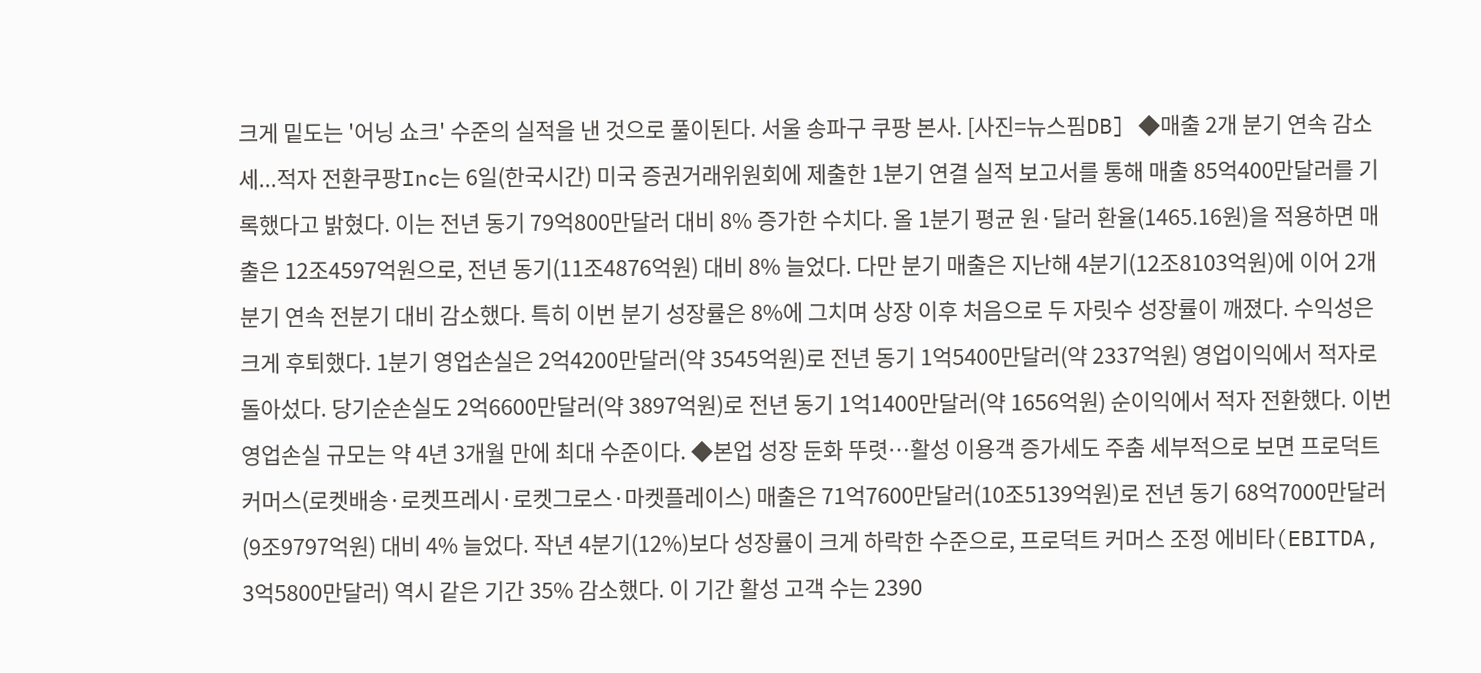크게 밑도는 '어닝 쇼크' 수준의 실적을 낸 것으로 풀이된다. 서울 송파구 쿠팡 본사. [사진=뉴스핌DB] ◆매출 2개 분기 연속 감소세...적자 전환쿠팡Inc는 6일(한국시간) 미국 증권거래위원회에 제출한 1분기 연결 실적 보고서를 통해 매출 85억400만달러를 기록했다고 밝혔다. 이는 전년 동기 79억800만달러 대비 8% 증가한 수치다. 올 1분기 평균 원·달러 환율(1465.16원)을 적용하면 매출은 12조4597억원으로, 전년 동기(11조4876억원) 대비 8% 늘었다. 다만 분기 매출은 지난해 4분기(12조8103억원)에 이어 2개 분기 연속 전분기 대비 감소했다. 특히 이번 분기 성장률은 8%에 그치며 상장 이후 처음으로 두 자릿수 성장률이 깨졌다. 수익성은 크게 후퇴했다. 1분기 영업손실은 2억4200만달러(약 3545억원)로 전년 동기 1억5400만달러(약 2337억원) 영업이익에서 적자로 돌아섰다. 당기순손실도 2억6600만달러(약 3897억원)로 전년 동기 1억1400만달러(약 1656억원) 순이익에서 적자 전환했다. 이번 영업손실 규모는 약 4년 3개월 만에 최대 수준이다. ◆본업 성장 둔화 뚜렷…활성 이용객 증가세도 주춤 세부적으로 보면 프로덕트 커머스(로켓배송·로켓프레시·로켓그로스·마켓플레이스) 매출은 71억7600만달러(10조5139억원)로 전년 동기 68억7000만달러(9조9797억원) 대비 4% 늘었다. 작년 4분기(12%)보다 성장률이 크게 하락한 수준으로, 프로덕트 커머스 조정 에비타(EBITDA, 3억5800만달러) 역시 같은 기간 35% 감소했다. 이 기간 활성 고객 수는 2390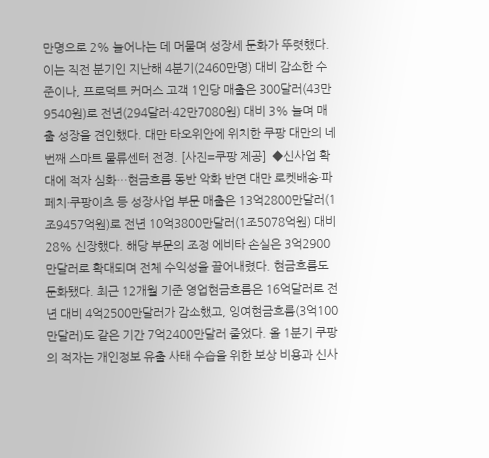만명으로 2% 늘어나는 데 머물며 성장세 둔화가 뚜렷했다. 이는 직전 분기인 지난해 4분기(2460만명) 대비 감소한 수준이나, 프로덕트 커머스 고객 1인당 매출은 300달러(43만9540원)로 전년(294달러·42만7080원) 대비 3% 늘며 매출 성장을 견인했다. 대만 타오위안에 위치한 쿠팡 대만의 네 번째 스마트 물류센터 전경. [사진=쿠팡 제공]  ◆신사업 확대에 적자 심화…현금흐름 동반 악화 반면 대만 로켓배송·파페치·쿠팡이츠 등 성장사업 부문 매출은 13억2800만달러(1조9457억원)로 전년 10억3800만달러(1조5078억원) 대비 28% 신장했다. 해당 부문의 조정 에비타 손실은 3억2900만달러로 확대되며 전체 수익성을 끌어내렸다. 현금흐름도 둔화됐다. 최근 12개월 기준 영업현금흐름은 16억달러로 전년 대비 4억2500만달러가 감소했고, 잉여현금흐름(3억100만달러)도 같은 기간 7억2400만달러 줄었다. 올 1분기 쿠팡의 적자는 개인정보 유출 사태 수습을 위한 보상 비용과 신사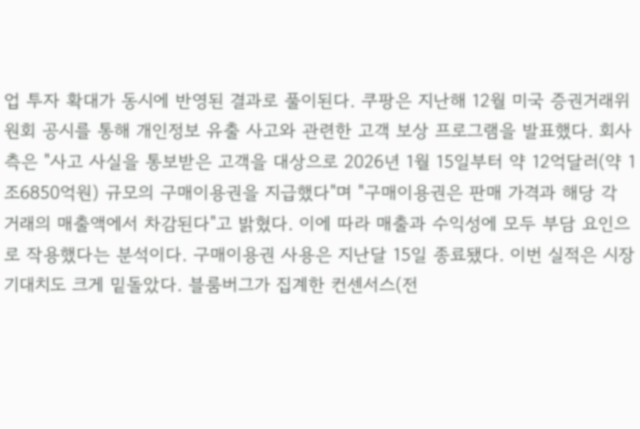업 투자 확대가 동시에 반영된 결과로 풀이된다. 쿠팡은 지난해 12월 미국 증권거래위원회 공시를 통해 개인정보 유출 사고와 관련한 고객 보상 프로그램을 발표했다. 회사 측은 "사고 사실을 통보받은 고객을 대상으로 2026년 1월 15일부터 약 12억달러(약 1조6850억원) 규모의 구매이용권을 지급했다"며 "구매이용권은 판매 가격과 해당 각 거래의 매출액에서 차감된다"고 밝혔다. 이에 따라 매출과 수익성에 모두 부담 요인으로 작용했다는 분석이다. 구매이용권 사용은 지난달 15일 종료됐다. 이번 실적은 시장 기대치도 크게 밑돌았다. 블룸버그가 집계한 컨센서스(전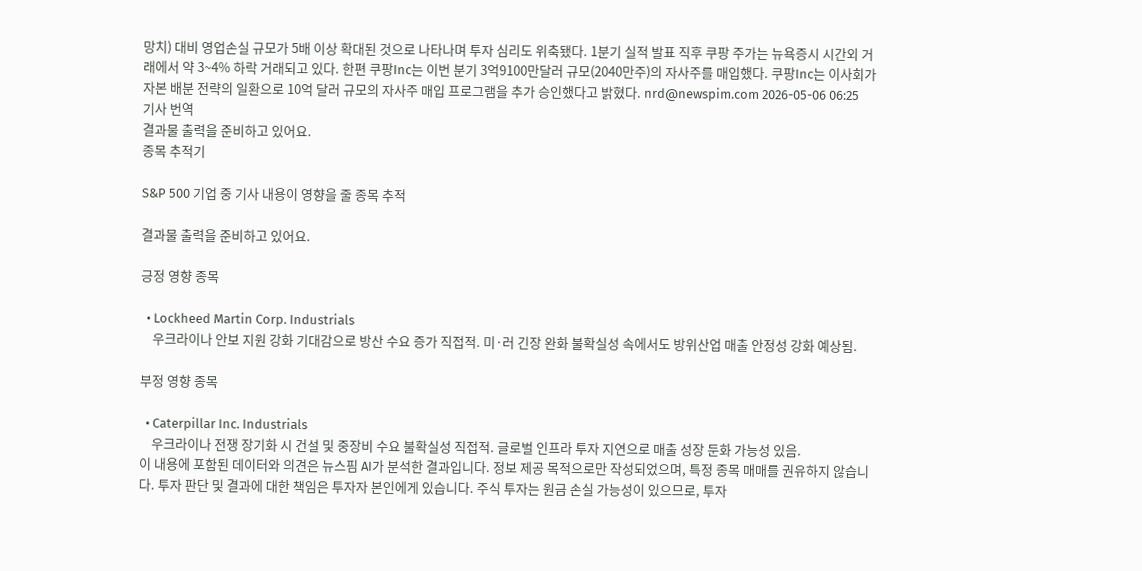망치) 대비 영업손실 규모가 5배 이상 확대된 것으로 나타나며 투자 심리도 위축됐다. 1분기 실적 발표 직후 쿠팡 주가는 뉴욕증시 시간외 거래에서 약 3~4% 하락 거래되고 있다. 한편 쿠팡Inc는 이번 분기 3억9100만달러 규모(2040만주)의 자사주를 매입했다. 쿠팡Inc는 이사회가 자본 배분 전략의 일환으로 10억 달러 규모의 자사주 매입 프로그램을 추가 승인했다고 밝혔다. nrd@newspim.com 2026-05-06 06:25
기사 번역
결과물 출력을 준비하고 있어요.
종목 추적기

S&P 500 기업 중 기사 내용이 영향을 줄 종목 추적

결과물 출력을 준비하고 있어요.

긍정 영향 종목

  • Lockheed Martin Corp. Industrials
    우크라이나 안보 지원 강화 기대감으로 방산 수요 증가 직접적. 미·러 긴장 완화 불확실성 속에서도 방위산업 매출 안정성 강화 예상됨.

부정 영향 종목

  • Caterpillar Inc. Industrials
    우크라이나 전쟁 장기화 시 건설 및 중장비 수요 불확실성 직접적. 글로벌 인프라 투자 지연으로 매출 성장 둔화 가능성 있음.
이 내용에 포함된 데이터와 의견은 뉴스핌 AI가 분석한 결과입니다. 정보 제공 목적으로만 작성되었으며, 특정 종목 매매를 권유하지 않습니다. 투자 판단 및 결과에 대한 책임은 투자자 본인에게 있습니다. 주식 투자는 원금 손실 가능성이 있으므로, 투자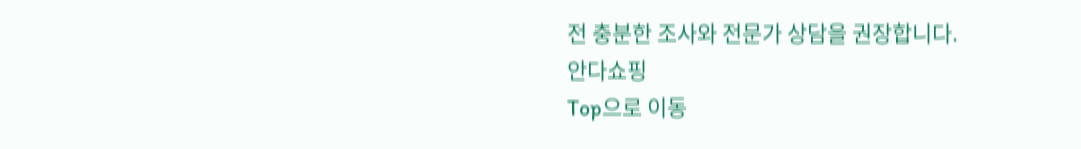전 충분한 조사와 전문가 상담을 권장합니다.
안다쇼핑
Top으로 이동